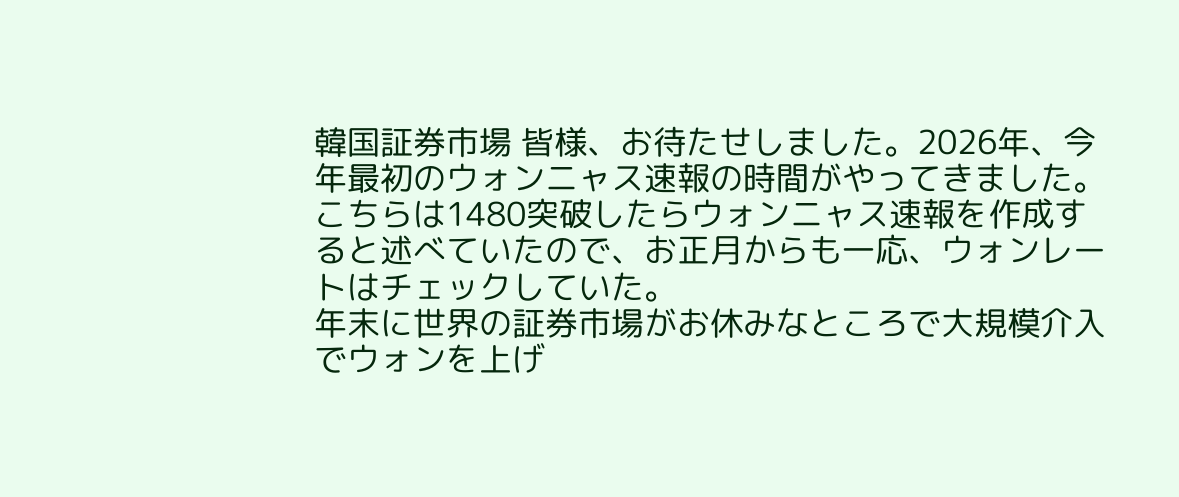韓国証券市場 皆様、お待たせしました。2026年、今年最初のウォンニャス速報の時間がやってきました。こちらは1480突破したらウォンニャス速報を作成すると述べていたので、お正月からも一応、ウォンレートはチェックしていた。
年末に世界の証券市場がお休みなところで大規模介入でウォンを上げ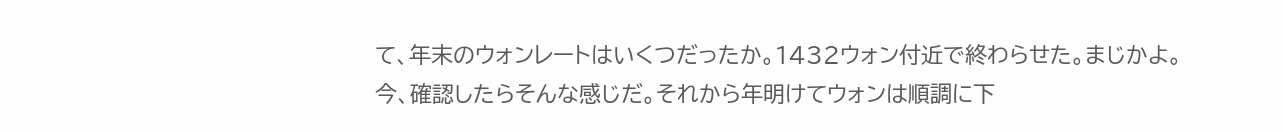て、年末のウォンレートはいくつだったか。1432ウォン付近で終わらせた。まじかよ。
今、確認したらそんな感じだ。それから年明けてウォンは順調に下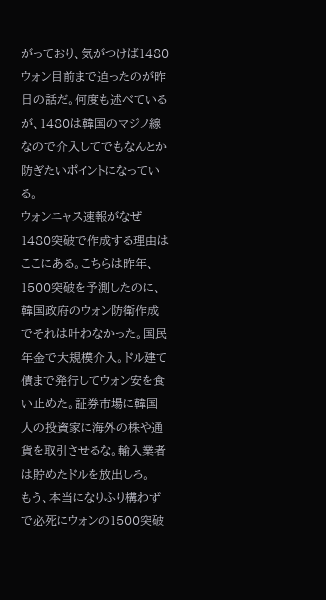がっており、気がつけば1480ウォン目前まで迫ったのが昨日の話だ。何度も述べているが、1480は韓国のマジノ線なので介入してでもなんとか防ぎたいポイントになっている。
ウォンニャス速報がなぜ1480突破で作成する理由はここにある。こちらは昨年、1500突破を予測したのに、韓国政府のウォン防衛作成でそれは叶わなかった。国民年金で大規模介入。ドル建て債まで発行してウォン安を食い止めた。証券市場に韓国人の投資家に海外の株や通貨を取引させるな。輸入業者は貯めたドルを放出しろ。
もう、本当になりふり構わずで必死にウォンの1500突破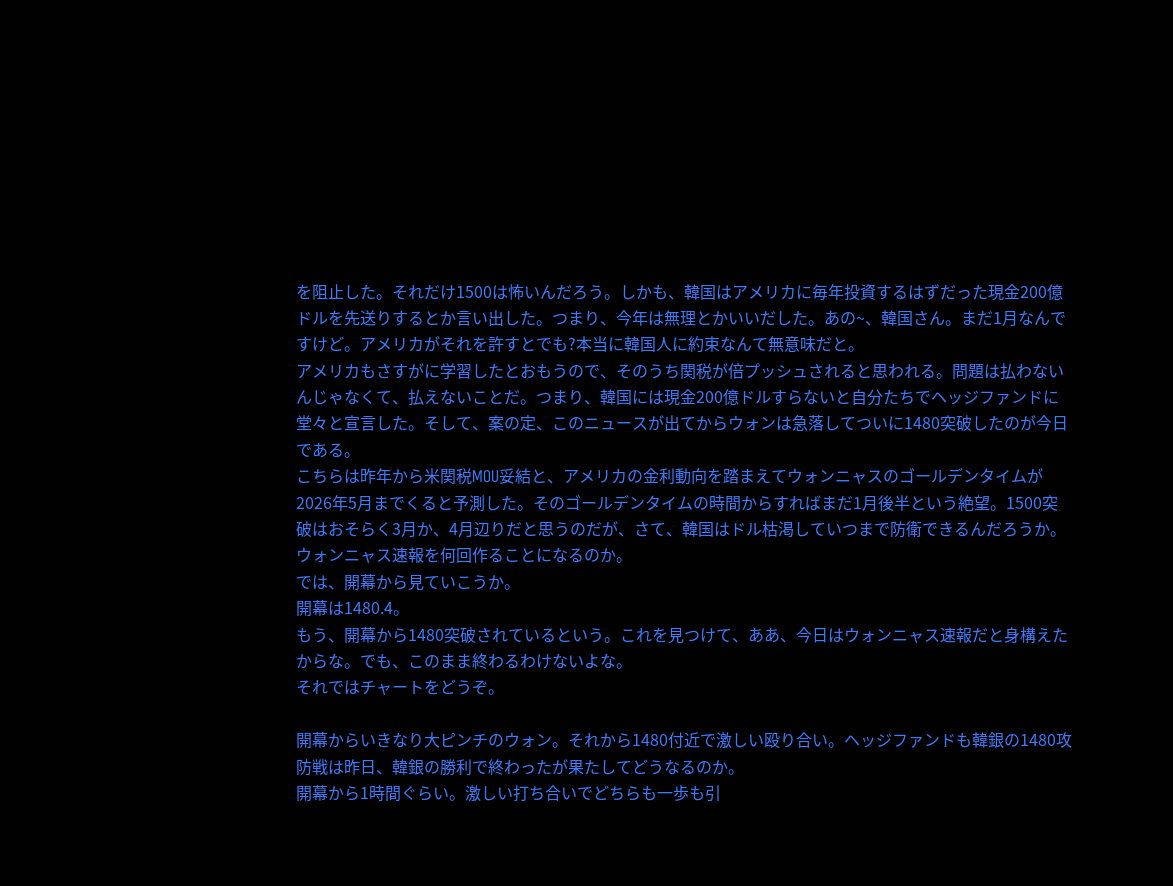を阻止した。それだけ1500は怖いんだろう。しかも、韓国はアメリカに毎年投資するはずだった現金200億ドルを先送りするとか言い出した。つまり、今年は無理とかいいだした。あの~、韓国さん。まだ1月なんですけど。アメリカがそれを許すとでも?本当に韓国人に約束なんて無意味だと。
アメリカもさすがに学習したとおもうので、そのうち関税が倍プッシュされると思われる。問題は払わないんじゃなくて、払えないことだ。つまり、韓国には現金200億ドルすらないと自分たちでヘッジファンドに堂々と宣言した。そして、案の定、このニュースが出てからウォンは急落してついに1480突破したのが今日である。
こちらは昨年から米関税MOU妥結と、アメリカの金利動向を踏まえてウォンニャスのゴールデンタイムが2026年5月までくると予測した。そのゴールデンタイムの時間からすればまだ1月後半という絶望。1500突破はおそらく3月か、4月辺りだと思うのだが、さて、韓国はドル枯渇していつまで防衛できるんだろうか。ウォンニャス速報を何回作ることになるのか。
では、開幕から見ていこうか。
開幕は1480.4。
もう、開幕から1480突破されているという。これを見つけて、ああ、今日はウォンニャス速報だと身構えたからな。でも、このまま終わるわけないよな。
それではチャートをどうぞ。

開幕からいきなり大ピンチのウォン。それから1480付近で激しい殴り合い。ヘッジファンドも韓銀の1480攻防戦は昨日、韓銀の勝利で終わったが果たしてどうなるのか。
開幕から1時間ぐらい。激しい打ち合いでどちらも一歩も引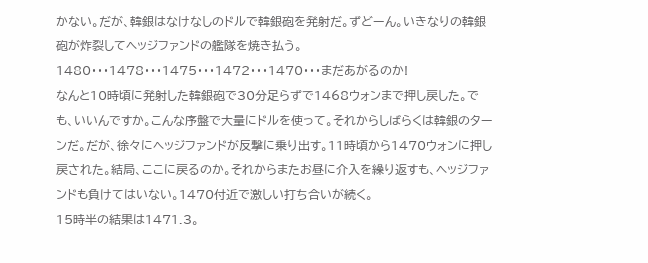かない。だが、韓銀はなけなしのドルで韓銀砲を発射だ。ずどーん。いきなりの韓銀砲が炸裂してヘッジファンドの艦隊を焼き払う。
1480・・・1478・・・1475・・・1472・・・1470・・・まだあがるのか!
なんと10時頃に発射した韓銀砲で30分足らずで1468ウォンまで押し戻した。でも、いいんですか。こんな序盤で大量にドルを使って。それからしばらくは韓銀のターンだ。だが、徐々にヘッジファンドが反撃に乗り出す。11時頃から1470ウォンに押し戻された。結局、ここに戻るのか。それからまたお昼に介入を繰り返すも、ヘッジファンドも負けてはいない。1470付近で激しい打ち合いが続く。
15時半の結果は1471.3。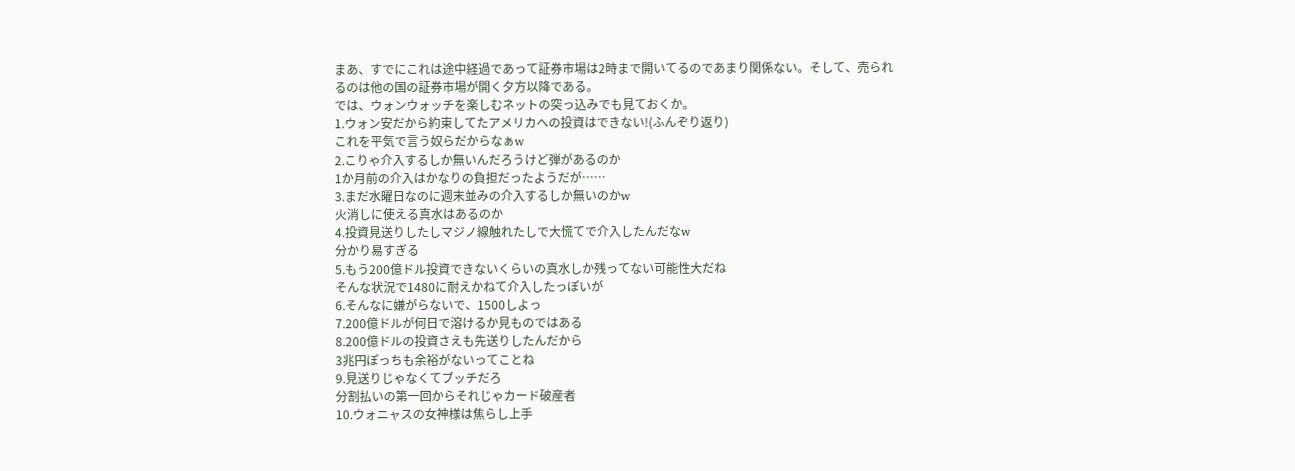まあ、すでにこれは途中経過であって証券市場は2時まで開いてるのであまり関係ない。そして、売られるのは他の国の証券市場が開く夕方以降である。
では、ウォンウォッチを楽しむネットの突っ込みでも見ておくか。
1.ウォン安だから約束してたアメリカへの投資はできない!(ふんぞり返り)
これを平気で言う奴らだからなぁw
2.こりゃ介入するしか無いんだろうけど弾があるのか
1か月前の介入はかなりの負担だったようだが……
3.まだ水曜日なのに週末並みの介入するしか無いのかw
火消しに使える真水はあるのか
4.投資見送りしたしマジノ線触れたしで大慌てで介入したんだなw
分かり易すぎる
5.もう200億ドル投資できないくらいの真水しか残ってない可能性大だね
そんな状況で1480に耐えかねて介入したっぽいが
6.そんなに嫌がらないで、1500しよっ
7.200億ドルが何日で溶けるか見ものではある
8.200億ドルの投資さえも先送りしたんだから
3兆円ぽっちも余裕がないってことね
9.見送りじゃなくてブッチだろ
分割払いの第一回からそれじゃカード破産者
10.ウォニャスの女神様は焦らし上手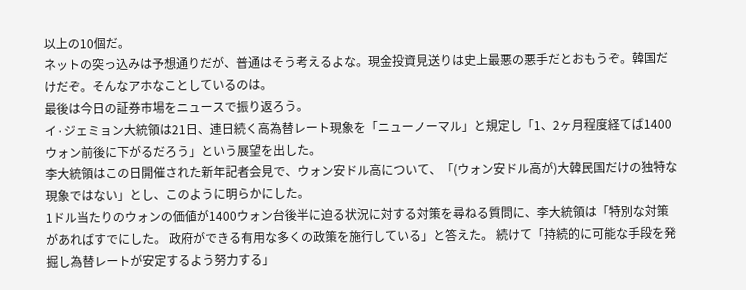以上の10個だ。
ネットの突っ込みは予想通りだが、普通はそう考えるよな。現金投資見送りは史上最悪の悪手だとおもうぞ。韓国だけだぞ。そんなアホなことしているのは。
最後は今日の証券市場をニュースで振り返ろう。
イ·ジェミョン大統領は21日、連日続く高為替レート現象を「ニューノーマル」と規定し「1、2ヶ月程度経てば1400ウォン前後に下がるだろう」という展望を出した。
李大統領はこの日開催された新年記者会見で、ウォン安ドル高について、「(ウォン安ドル高が)大韓民国だけの独特な現象ではない」とし、このように明らかにした。
1ドル当たりのウォンの価値が1400ウォン台後半に迫る状況に対する対策を尋ねる質問に、李大統領は「特別な対策があればすでにした。 政府ができる有用な多くの政策を施行している」と答えた。 続けて「持続的に可能な手段を発掘し為替レートが安定するよう努力する」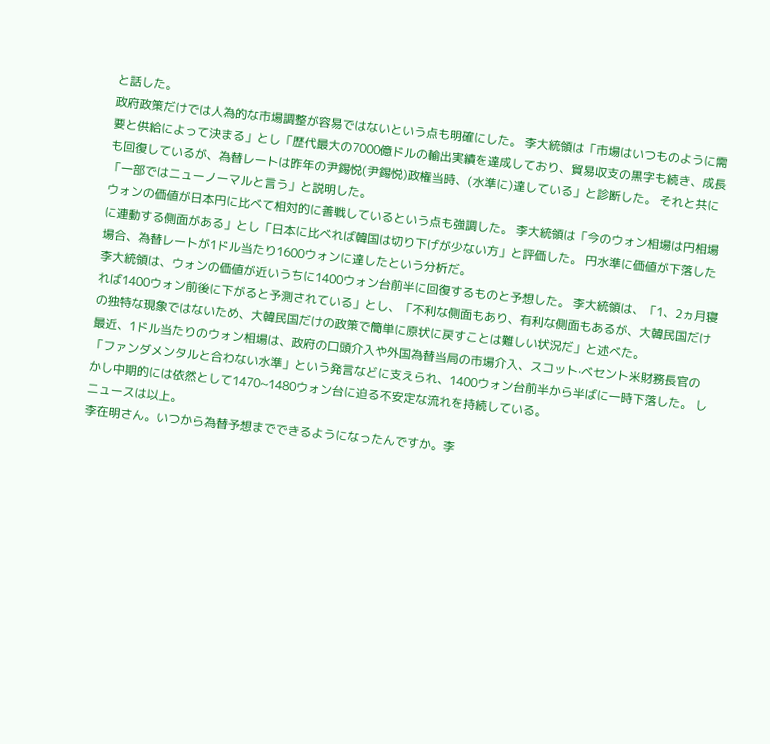と話した。
政府政策だけでは人為的な市場調整が容易ではないという点も明確にした。 李大統領は「市場はいつものように需要と供給によって決まる」とし「歴代最大の7000億ドルの輸出実績を達成しており、貿易収支の黒字も続き、成長も回復しているが、為替レートは昨年の尹錫悦(尹錫悦)政権当時、(水準に)達している」と診断した。 それと共に「一部ではニューノーマルと言う」と説明した。
ウォンの価値が日本円に比べて相対的に善戦しているという点も強調した。 李大統領は「今のウォン相場は円相場に連動する側面がある」とし「日本に比べれば韓国は切り下げが少ない方」と評価した。 円水準に価値が下落した場合、為替レートが1ドル当たり1600ウォンに達したという分析だ。
李大統領は、ウォンの価値が近いうちに1400ウォン台前半に回復するものと予想した。 李大統領は、「1、2ヵ月寝れば1400ウォン前後に下がると予測されている」とし、「不利な側面もあり、有利な側面もあるが、大韓民国だけの独特な現象ではないため、大韓民国だけの政策で簡単に原状に戻すことは難しい状況だ」と述べた。
最近、1ドル当たりのウォン相場は、政府の口頭介入や外国為替当局の市場介入、スコット·ベセント米財務長官の「ファンダメンタルと合わない水準」という発言などに支えられ、1400ウォン台前半から半ばに一時下落した。 しかし中期的には依然として1470~1480ウォン台に迫る不安定な流れを持続している。
ニュースは以上。
李在明さん。いつから為替予想までできるようになったんですか。李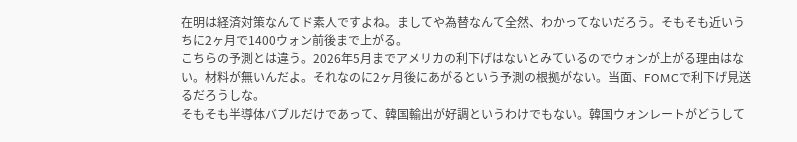在明は経済対策なんてド素人ですよね。ましてや為替なんて全然、わかってないだろう。そもそも近いうちに2ヶ月で1400ウォン前後まで上がる。
こちらの予測とは違う。2026年5月までアメリカの利下げはないとみているのでウォンが上がる理由はない。材料が無いんだよ。それなのに2ヶ月後にあがるという予測の根拠がない。当面、FOMCで利下げ見送るだろうしな。
そもそも半導体バブルだけであって、韓国輸出が好調というわけでもない。韓国ウォンレートがどうして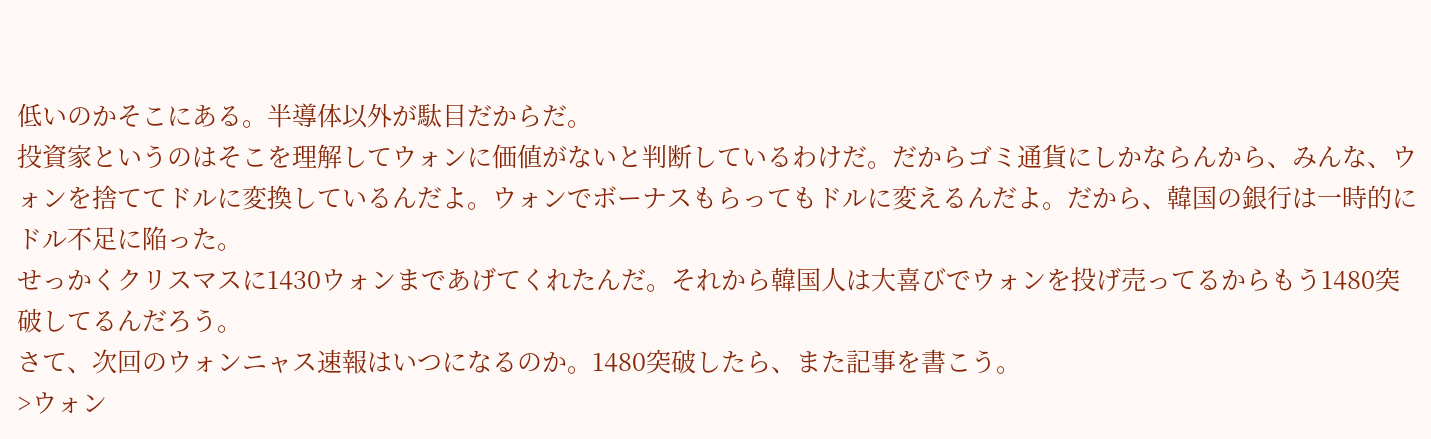低いのかそこにある。半導体以外が駄目だからだ。
投資家というのはそこを理解してウォンに価値がないと判断しているわけだ。だからゴミ通貨にしかならんから、みんな、ウォンを捨ててドルに変換しているんだよ。ウォンでボーナスもらってもドルに変えるんだよ。だから、韓国の銀行は一時的にドル不足に陥った。
せっかくクリスマスに1430ウォンまであげてくれたんだ。それから韓国人は大喜びでウォンを投げ売ってるからもう1480突破してるんだろう。
さて、次回のウォンニャス速報はいつになるのか。1480突破したら、また記事を書こう。
>ウォン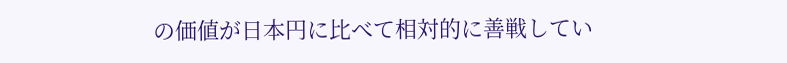の価値が日本円に比べて相対的に善戦してい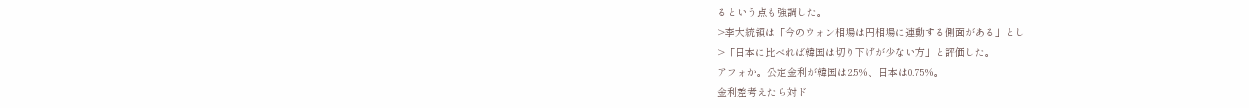るという点も強調した。
>李大統領は「今のウォン相場は円相場に連動する側面がある」とし
>「日本に比べれば韓国は切り下げが少ない方」と評価した。
アフォか。公定金利が韓国は2.5%、日本は0.75%。
金利差考えたら対ド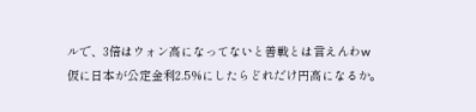ルで、3倍はウォン高になってないと善戦とは言えんわw
仮に日本が公定金利2.5%にしたらどれだけ円高になるか。